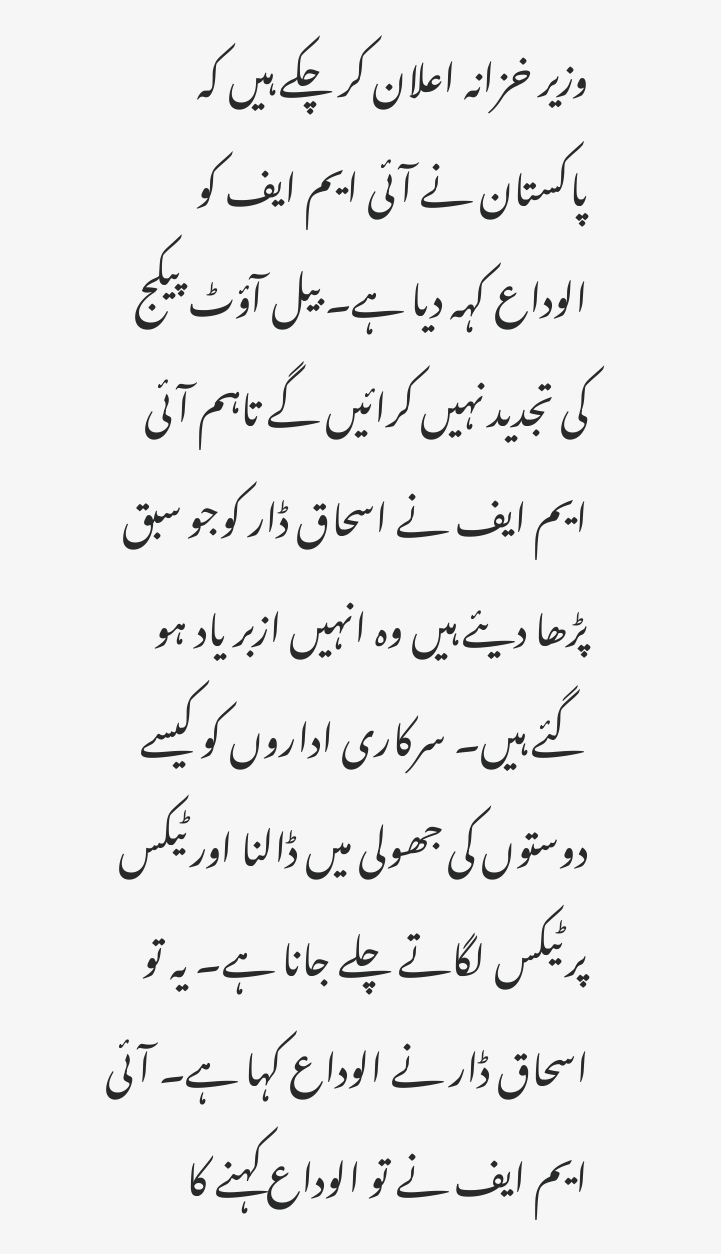وزیر خزانہ اعلان کر چکے ہیں کہ پاکستان نے آئی ایم ایف کو الوداع کہہ دیا ہے۔ بیل آؤٹ پیکج کی تجدید نہیں کرائیں گے تاہم آئی ایم ایف نے اسحاق ڈار کوجو سبق پڑھا دیئے ہیں وہ انہیں ازبر یاد ہو گئے ہیں۔ سرکاری اداروں کو کیسے دوستوں کی جھولی میں ڈالنا اور ٹیکس پر ٹیکس لگاتے چلے جانا ہے۔ یہ تو اسحاق ڈار نے الوداع کہا ہے۔ آئی ایم ایف نے تو الوداع کہنے کا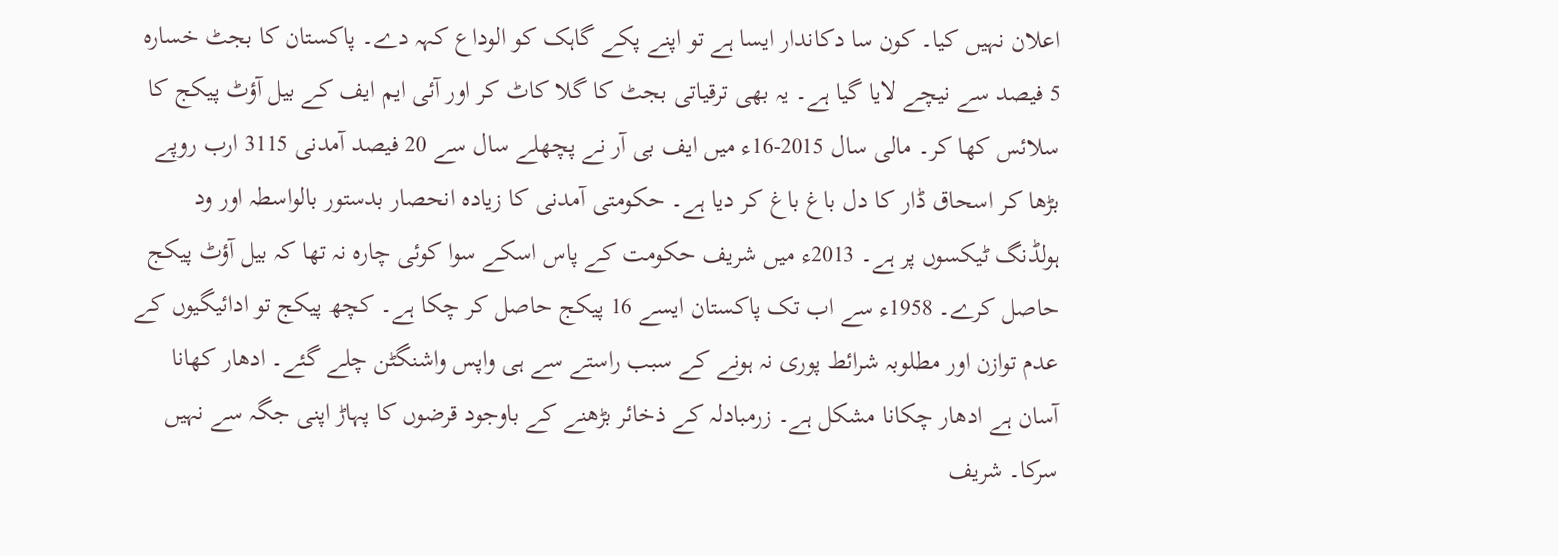اعلان نہیں کیا۔ کون سا دکاندار ایسا ہے تو اپنے پکے گاہک کو الوداع کہہ دے۔ پاکستان کا بجٹ خسارہ 5 فیصد سے نیچے لایا گیا ہے۔ یہ بھی ترقیاتی بجٹ کا گلا کاٹ کر اور آئی ایم ایف کے بیل آؤٹ پیکج کا سلائس کھا کر۔ مالی سال 2015-16ء میں ایف بی آر نے پچھلے سال سے 20 فیصد آمدنی 3115 ارب روپے بڑھا کر اسحاق ڈار کا دل باغ باغ کر دیا ہے۔ حکومتی آمدنی کا زیادہ انحصار بدستور بالواسطہ اور ود ہولڈنگ ٹیکسوں پر ہے۔ 2013ء میں شریف حکومت کے پاس اسکے سوا کوئی چارہ نہ تھا کہ بیل آؤٹ پیکج حاصل کرے۔ 1958ء سے اب تک پاکستان ایسے 16 پیکج حاصل کر چکا ہے۔ کچھ پیکج تو ادائیگیوں کے عدم توازن اور مطلوبہ شرائط پوری نہ ہونے کے سبب راستے سے ہی واپس واشنگٹن چلے گئے۔ ادھار کھانا آسان ہے ادھار چکانا مشکل ہے۔ زرمبادلہ کے ذخائر بڑھنے کے باوجود قرضوں کا پہاڑ اپنی جگہ سے نہیں سرکا۔ شریف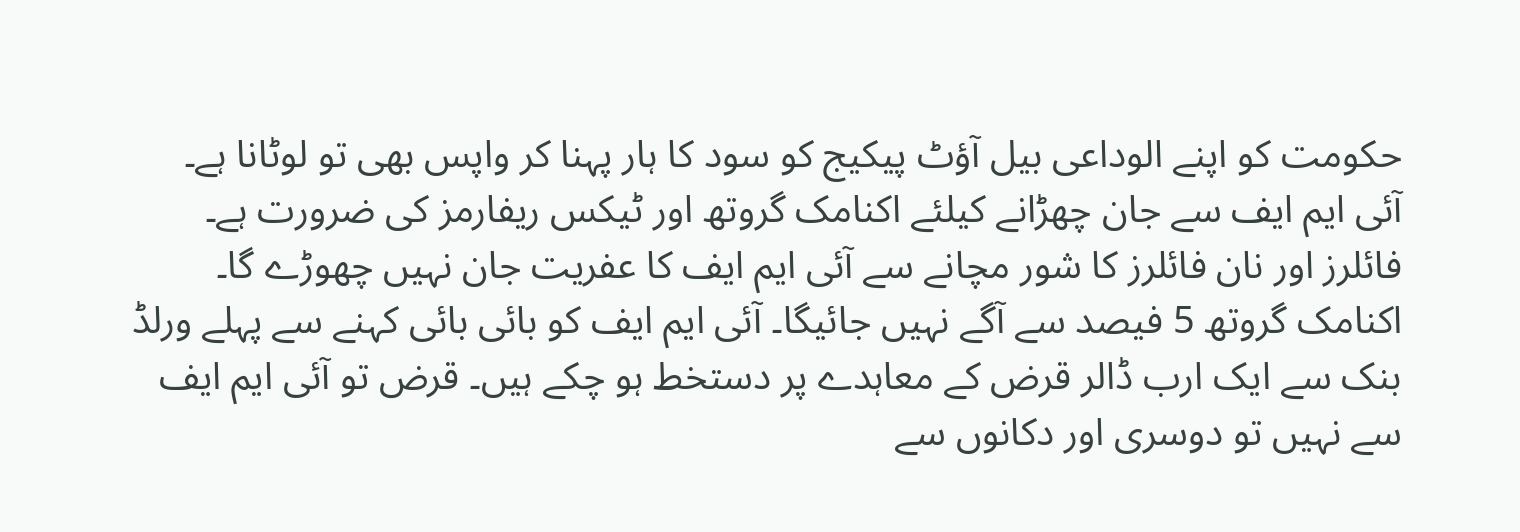حکومت کو اپنے الوداعی بیل آؤٹ پیکیج کو سود کا ہار پہنا کر واپس بھی تو لوٹانا ہے۔ آئی ایم ایف سے جان چھڑانے کیلئے اکنامک گروتھ اور ٹیکس ریفارمز کی ضرورت ہے۔ فائلرز اور نان فائلرز کا شور مچانے سے آئی ایم ایف کا عفریت جان نہیں چھوڑے گا۔ اکنامک گروتھ 5 فیصد سے آگے نہیں جائیگا۔ آئی ایم ایف کو بائی بائی کہنے سے پہلے ورلڈ بنک سے ایک ارب ڈالر قرض کے معاہدے پر دستخط ہو چکے ہیں۔ قرض تو آئی ایم ایف سے نہیں تو دوسری اور دکانوں سے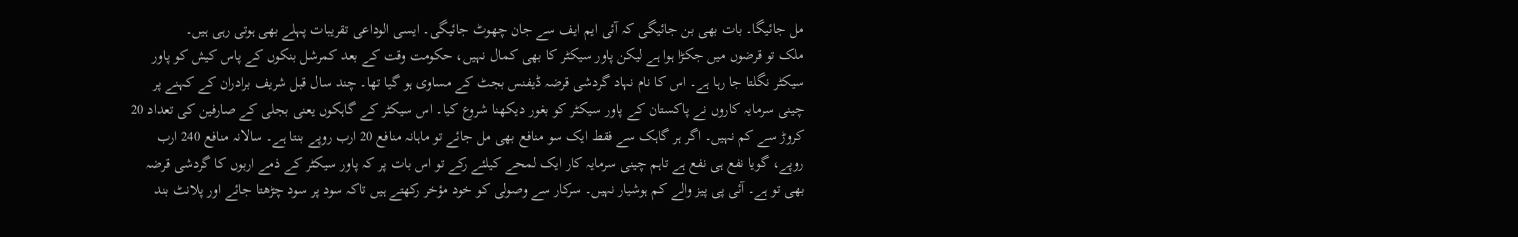مل جائیگا۔ بات بھی بن جائیگی کہ آئی ایم ایف سے جان چھوٹ جائیگی۔ ایسی الوداعی تقریبات پہلے بھی ہوتی رہی ہیں۔
ملک تو قرضوں میں جکڑا ہوا ہے لیکن پاور سیکٹر کا بھی کمال نہیں، حکومت وقت کے بعد کمرشل بنکوں کے پاس کیش کو پاور سیکٹر نگلتا جا رہا ہے۔ اس کا نام نہاد گردشی قرضہ ڈیفنس بجٹ کے مساوی ہو گیا تھا۔ چند سال قبل شریف برادران کے کہنے پر چینی سرمایہ کاروں نے پاکستان کے پاور سیکٹر کو بغور دیکھنا شروع کیا۔ اس سیکٹر کے گاہکوں یعنی بجلی کے صارفین کی تعداد 20 کروڑ سے کم نہیں۔ اگر ہر گاہک سے فقط ایک سو منافع بھی مل جائے تو ماہانہ منافع 20 ارب روپے بنتا ہے۔ سالانہ منافع 240 ارب روپے، گویا نفع ہی نفع ہے تاہم چینی سرمایہ کار ایک لمحے کیلئے رکے تو اس بات پر کہ پاور سیکٹر کے ذمے اربوں کا گردشی قرضہ بھی تو ہے۔ آئی پی پیز والے کم ہوشیار نہیں۔ سرکار سے وصولی کو خود مؤخر رکھتے ہیں تاکہ سود پر سود چڑھتا جائے اور پلانٹ بند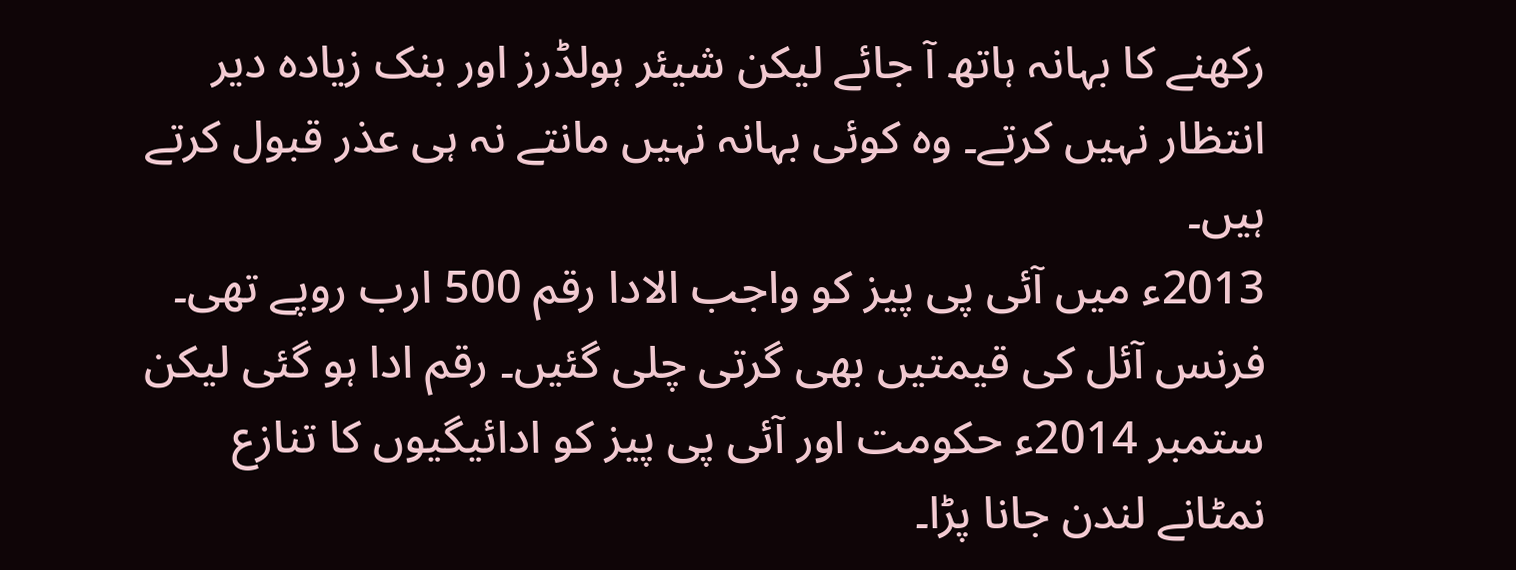رکھنے کا بہانہ ہاتھ آ جائے لیکن شیئر ہولڈرز اور بنک زیادہ دیر انتظار نہیں کرتے۔ وہ کوئی بہانہ نہیں مانتے نہ ہی عذر قبول کرتے ہیں۔
2013ء میں آئی پی پیز کو واجب الادا رقم 500 ارب روپے تھی۔ فرنس آئل کی قیمتیں بھی گرتی چلی گئیں۔ رقم ادا ہو گئی لیکن ستمبر 2014ء حکومت اور آئی پی پیز کو ادائیگیوں کا تنازع نمٹانے لندن جانا پڑا۔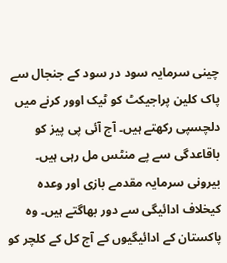چینی سرمایہ سود در سود کے جنجال سے پاک کلین پراجیکٹ کو ٹیک اوور کرنے میں دلچسپی رکھتے ہیں۔ آج آئی پی پیز کو باقاعدگی سے پے منٹس مل رہی ہیں۔ بیرونی سرمایہ مقدمے بازی اور وعدہ کیخلاف ادائیگی سے دور بھاگتے ہیں۔ وہ پاکستان کے ادائیگیوں کے آج کل کے کلچر کو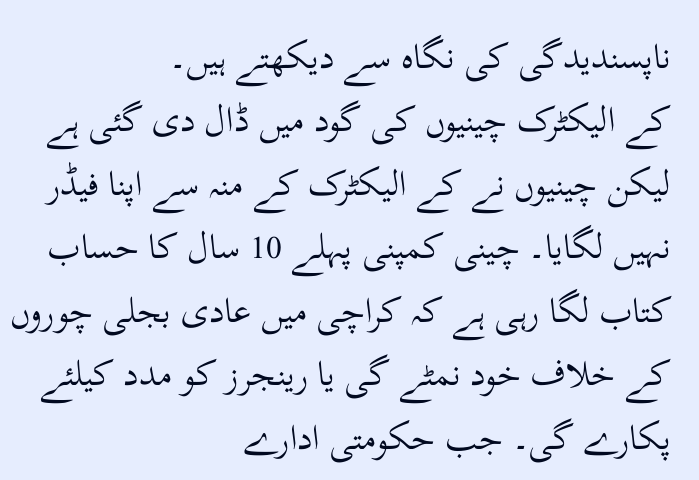ناپسندیدگی کی نگاہ سے دیکھتے ہیں۔
کے الیکٹرک چینیوں کی گود میں ڈال دی گئی ہے لیکن چینیوں نے کے الیکٹرک کے منہ سے اپنا فیڈر نہیں لگایا۔ چینی کمپنی پہلے 10 سال کا حساب کتاب لگا رہی ہے کہ کراچی میں عادی بجلی چوروں کے خلاف خود نمٹے گی یا رینجرز کو مدد کیلئے پکارے گی۔ جب حکومتی ادارے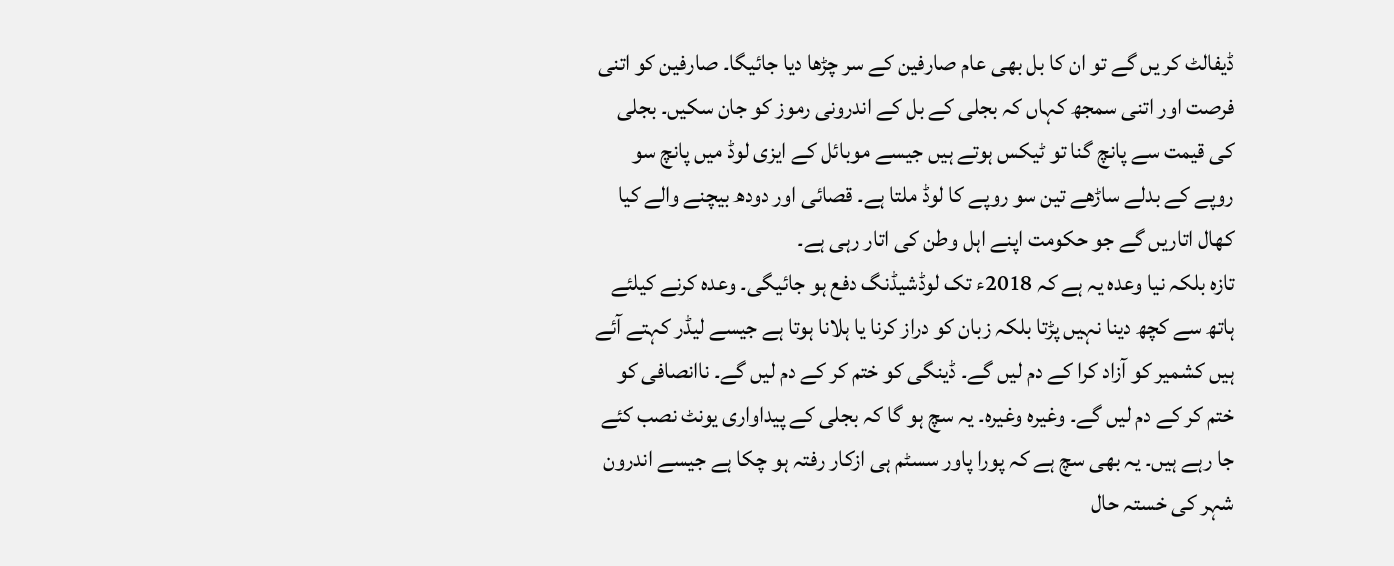ڈیفالٹ کر یں گے تو ان کا بل بھی عام صارفین کے سر چڑھا دیا جائیگا۔ صارفین کو اتنی فرصت اور اتنی سمجھ کہاں کہ بجلی کے بل کے اندرونی رموز کو جان سکیں۔ بجلی کی قیمت سے پانچ گنا تو ٹیکس ہوتے ہیں جیسے موبائل کے ایزی لوڈ میں پانچ سو روپے کے بدلے ساڑھے تین سو روپے کا لوڈ ملتا ہے۔ قصائی اور دودھ بیچنے والے کیا کھال اتاریں گے جو حکومت اپنے اہل وطن کی اتار رہی ہے۔
تازہ بلکہ نیا وعدہ یہ ہے کہ 2018ء تک لوڈشیڈنگ دفع ہو جائیگی۔ وعدہ کرنے کیلئے ہاتھ سے کچھ دینا نہیں پڑتا بلکہ زبان کو دراز کرنا یا ہلانا ہوتا ہے جیسے لیڈر کہتے آئے ہیں کشمیر کو آزاد کرا کے دم لیں گے۔ ڈینگی کو ختم کر کے دم لیں گے۔ ناانصافی کو ختم کر کے دم لیں گے۔ وغیرہ وغیرہ۔ یہ سچ ہو گا کہ بجلی کے پیداواری یونٹ نصب کئے جا رہے ہیں۔ یہ بھی سچ ہے کہ پورا پاور سسٹم ہی ازکار رفتہ ہو چکا ہے جیسے اندرون شہر کی خستہ حال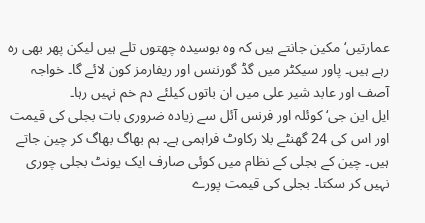عمارتیں‘ مکین جانتے ہیں کہ وہ بوسیدہ چھتوں تلے ہیں لیکن پھر بھی رہ رہے ہیں۔ پاور سیکٹر میں گڈ گورننس اور ریفارمز کون لائے گا۔ خواجہ آصف اور عابد شیر علی میں ان باتوں کیلئے دم خم نہیں رہا۔
ایل این جی‘ کوئلہ اور فرنس آئل سے زیادہ ضروری بات بجلی کی قیمت اور اس کی 24 گھنٹے بلا رکاوٹ فراہمی ہے۔ ہم بھاگ بھاگ کر چین جاتے ہیں۔ چین کے بجلی کے نظام میں کوئی صارف ایک یونٹ بجلی چوری نہیں کر سکتا۔ بجلی کی قیمت پورے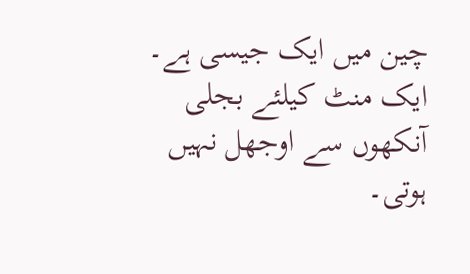چین میں ایک جیسی ہے۔ ایک منٹ کیلئے بجلی آنکھوں سے اوجھل نہیں ہوتی۔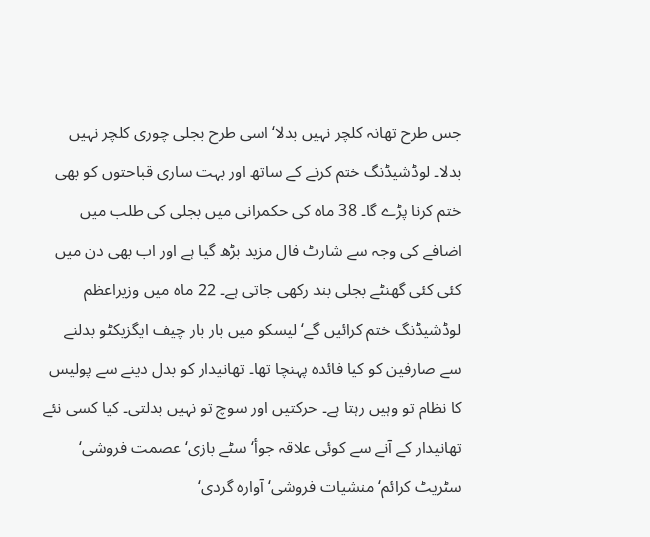جس طرح تھانہ کلچر نہیں بدلا‘ اسی طرح بجلی چوری کلچر نہیں بدلا۔ لوڈشیڈنگ ختم کرنے کے ساتھ اور بہت ساری قباحتوں کو بھی ختم کرنا پڑے گا۔ 38 ماہ کی حکمرانی میں بجلی کی طلب میں اضافے کی وجہ سے شارٹ فال مزید بڑھ گیا ہے اور اب بھی دن میں کئی کئی گھنٹے بجلی بند رکھی جاتی ہے۔ 22 ماہ میں وزیراعظم لوڈشیڈنگ ختم کرائیں گے‘ لیسکو میں بار بار چیف ایگزیکٹو بدلنے سے صارفین کو کیا فائدہ پہنچا تھا۔ تھانیدار کو بدل دینے سے پولیس کا نظام تو وہیں رہتا ہے۔ حرکتیں اور سوچ تو نہیں بدلتی۔ کیا کسی نئے تھانیدار کے آنے سے کوئی علاقہ جوأ‘ سٹے بازی‘ عصمت فروشی‘ سٹریٹ کرائم‘ منشیات فروشی‘ آوارہ گردی‘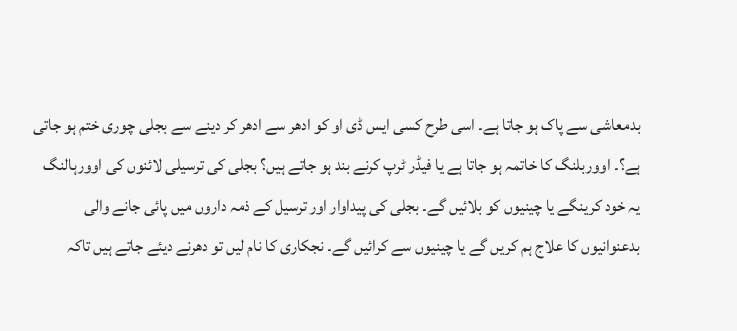بدمعاشی سے پاک ہو جاتا ہے۔ اسی طرح کسی ایس ڈی او کو ادھر سے ادھر کر دینے سے بجلی چوری ختم ہو جاتی ہے؟۔ اووربلنگ کا خاتمہ ہو جاتا ہے یا فیڈر ٹرپ کرنے بند ہو جاتے ہیں؟ بجلی کی ترسیلی لائنوں کی اوورہالنگ یہ خود کرینگے یا چینیوں کو بلائیں گے۔ بجلی کی پیداوار اور ترسیل کے ذمہ داروں میں پائی جانے والی بدعنوانیوں کا علاج ہم کریں گے یا چینیوں سے کرائیں گے۔ نجکاری کا نام لیں تو دھرنے دیئے جاتے ہیں تاکہ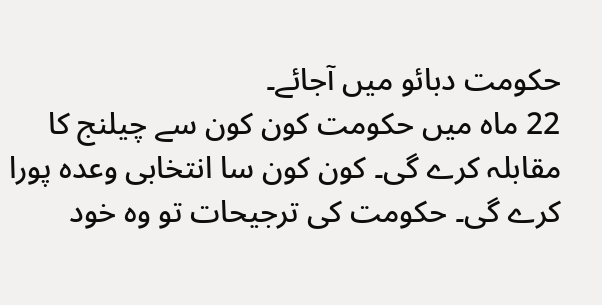حکومت دبائو میں آجائے۔
22 ماہ میں حکومت کون کون سے چیلنج کا مقابلہ کرے گی۔ کون کون سا انتخابی وعدہ پورا کرے گی۔ حکومت کی ترجیحات تو وہ خود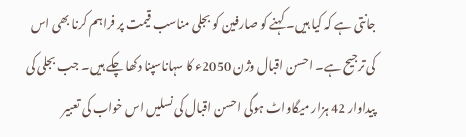جانتی ہے کہ کیا ہیں۔ کہنے کو صارفین کو بجلی مناسب قیمت پر فراہم کرنا بھی اس کی ترجیح ہے۔ احسن اقبال وژن 2050ء کا سہاناسپنا دکھا چکے ہیں۔ جب بجلی کی پیداوار 42 ہزار میگاواٹ ہوگی احسن اقبال کی نسلیں اس خواب کی تعبیر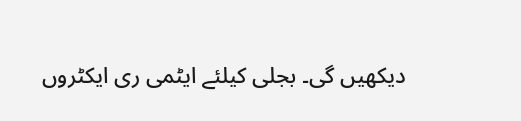دیکھیں گی۔ بجلی کیلئے ایٹمی ری ایکٹروں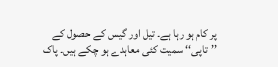پر کام ہو رہا ہے۔ تیل اور گیس کے حصول کے ’’تاپی‘‘ سمیت کئی معاہدے ہو چکے ہیں۔ پاک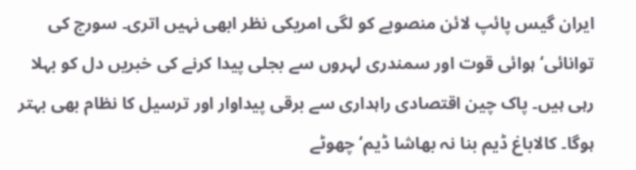ایران گیس پائپ لائن منصوبے کو لگی امریکی نظر ابھی نہیں اتری۔ سورج کی توانائی‘ ہوائی قوت اور سمندری لہروں سے بجلی پیدا کرنے کی خبریں دل کو بہلا رہی ہیں۔ پاک چین اقتصادی راہداری سے برقی پیداوار اور ترسیل کا نظام بھی بہتر ہوگا۔ کالاباغ ڈیم بنا نہ بھاشا ڈیم‘ چھوٹے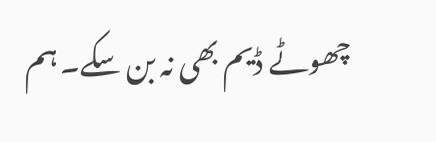چھوٹے ڈیم بھی نہ بن سکے۔ ہم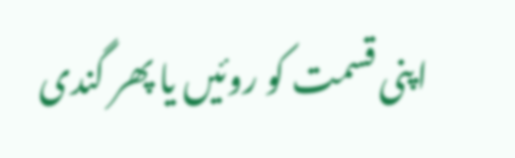اپنی قسمت کو روئیں یا پھر گندی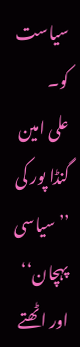سیاست کو۔
علی امین گنڈا پور کی ’’سیاسی پہچان‘‘ اور اٹھتے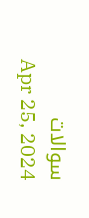سوالات
Apr 25, 2024